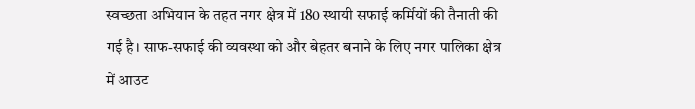स्वच्छता अभियान के तहत नगर क्षेत्र में 180 स्थायी सफाई कर्मियों की तैनाती की गई है। साफ-सफाई की व्यवस्था को और बेहतर बनाने के लिए नगर पालिका क्षेत्र में आउट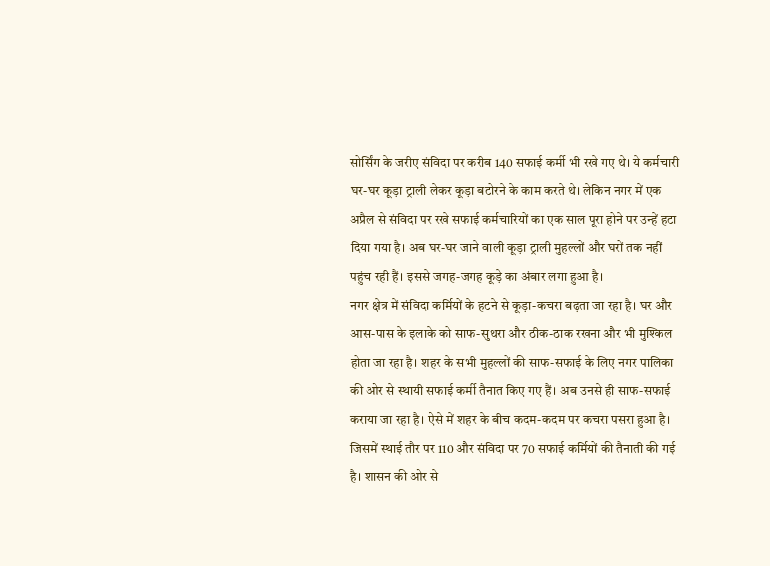सोर्सिंग के जरीए संविदा पर करीब 140 सफाई कर्मी भी रखे गए थे। ये कर्मचारी घर-घर कूड़ा ट्राली लेकर कूड़ा बटोरने के काम करते थे। लेकिन नगर में एक अप्रैल से संविदा पर रखे सफाई कर्मचारियों का एक साल पूरा होने पर उन्हें हटा दिया गया है। अब घर-घर जाने वाली कूड़ा ट्राली मुहल्लों और घरों तक नहीं पहुंच रही हैं। इससे जगह-जगह कूड़े का अंबार लगा हुआ है।
नगर क्षेत्र में संविदा कर्मियों के हटने से कूड़ा-कचरा बढ़ता जा रहा है। घर और आस-पास के इलाके को साफ-सुथरा और ठीक-ठाक रखना और भी मुश्किल होता जा रहा है। शहर के सभी मुहल्लों की साफ-सफाई के लिए नगर पालिका की ओर से स्थायी सफाई कर्मी तैनात किए गए हैं। अब उनसे ही साफ-सफाई कराया जा रहा है। ऐसे में शहर के बीच कदम-कदम पर कचरा पसरा हुआ है। जिसमें स्थाई तौर पर 110 और संविदा पर 70 सफाई कर्मियों की तैनाती की गई है। शासन की ओर से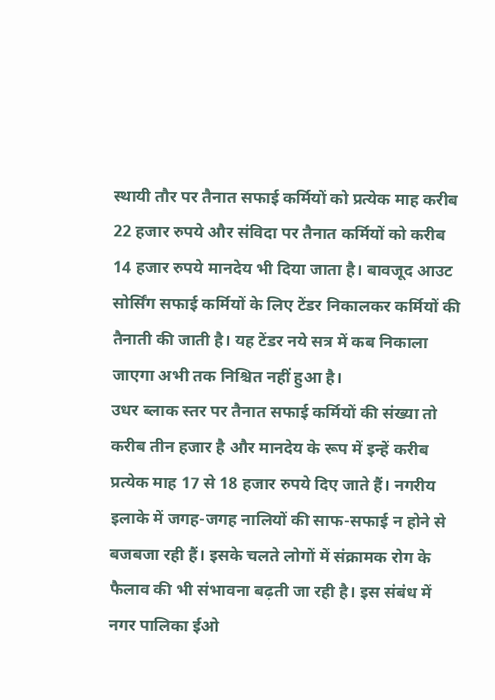स्थायी तौर पर तैनात सफाई कर्मियों को प्रत्येक माह करीब 22 हजार रुपये और संविदा पर तैनात कर्मियों को करीब 14 हजार रुपये मानदेय भी दिया जाता है। बावजूद आउट सोर्सिंग सफाई कर्मियों के लिए टेंडर निकालकर कर्मियों की तैनाती की जाती है। यह टेंडर नये सत्र में कब निकाला जाएगा अभी तक निश्चित नहीं हुआ है।
उधर ब्लाक स्तर पर तैनात सफाई कर्मियों की संख्या तो करीब तीन हजार है और मानदेय के रूप में इन्हें करीब प्रत्येक माह 17 से 18 हजार रुपये दिए जाते हैं। नगरीय इलाके में जगह-जगह नालियों की साफ-सफाई न होने से बजबजा रही हैं। इसके चलते लोगों में संक्रामक रोग के फैलाव की भी संभावना बढ़ती जा रही है। इस संबंध में नगर पालिका ईओ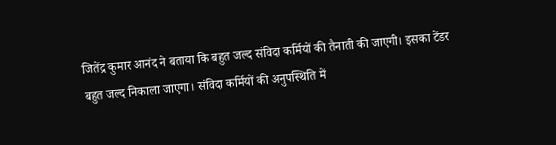जितेंद्र कुमार आनंद ने बताया कि बहुत जल्द संविदा कर्मियों की तैनाती की जाएगी। इसका टेंडर बहुत जल्द निकाला जाएगा। संविदा कर्मियों की अनुपस्थिति में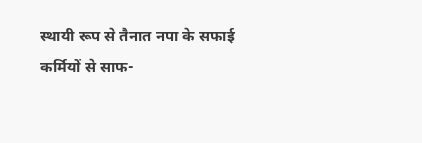स्थायी रूप से तैनात नपा के सफाई कर्मियों से साफ-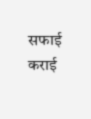सफाई कराई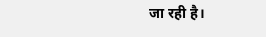जा रही है।